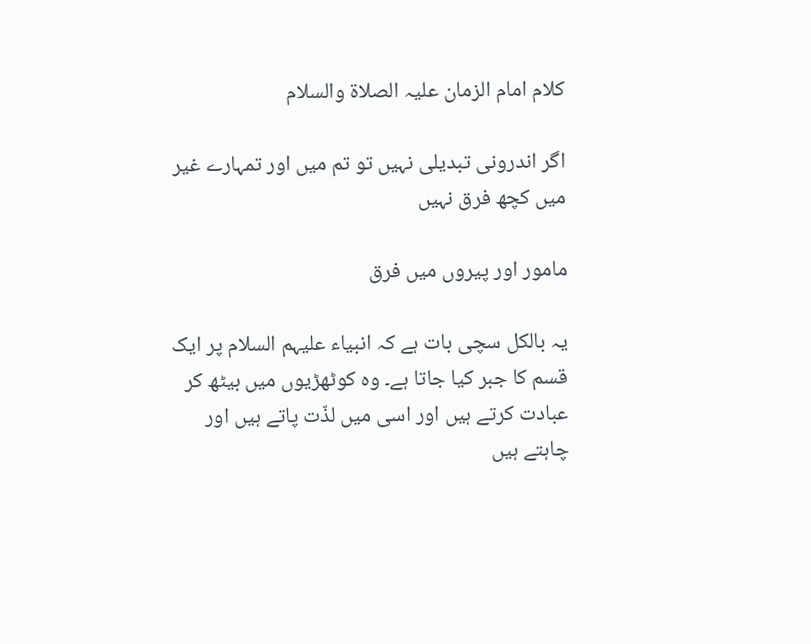کلام امام الزمان علیہ الصلاۃ والسلام

اگر اندرونی تبدیلی نہیں تو تم میں اور تمہارے غیر میں کچھ فرق نہیں

مامور اور پیروں میں فرق

یہ بالکل سچی بات ہے کہ انبیاء علیہم السلام پر ایک قسم کا جبر کیا جاتا ہے۔ وہ کوٹھڑیوں میں بیٹھ کر عبادت کرتے ہیں اور اسی میں لذّت پاتے ہیں اور چاہتے ہیں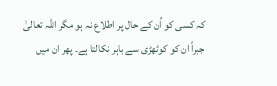کہ کسی کو اُن کے حال پر اطلاع نہ ہو مگر اللہ تعالیٰ جبراً ان کو کوٹھڑی سے باہر نکالتا ہے۔ پھر ان میں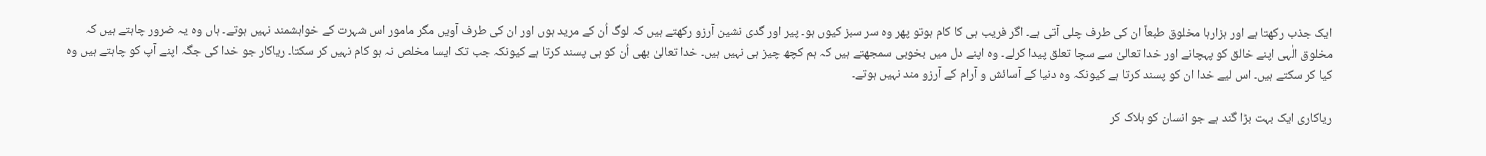ایک جذب رکھتا ہے اور ہزارہا مخلوق طبعاً ان کی طرف چلی آتی ہے۔ اگر فریب ہی کا کام ہوتو پھر وہ سر سبز کیوں ہو۔ پیر اور گدی نشین آرزو رکھتے ہیں کہ لوگ اُن کے مرید ہوں اور ان کی طرف آویں مگر مامور اس شہرت کے خواہشمند نہیں ہوتے۔ ہاں وہ یہ ضرور چاہتے ہیں کہ مخلوق الٰہی اپنے خالق کو پہچانے اور خدا تعالیٰ سے سچا تعلق پیدا کرلے۔ وہ اپنے دل میں بخوبی سمجھتے ہیں کہ ہم کچھ چیز ہی نہیں ہیں۔ خدا تعالیٰ بھی اُن کو ہی پسند کرتا ہے کیونکہ جب تک ایسا مخلص نہ ہو کام نہیں کر سکتا۔ ریاکار جو خدا کی جگہ اپنے آپ کو چاہتے ہیں وہ کیا کر سکتے ہیں۔ اس لیے خدا ان کو پسند کرتا ہے کیونکہ وہ دنیا کے آسائش و آرام کے آرزو مند نہیں ہوتے۔

ریاکاری ایک بہت بڑا گند ہے جو انسان کو ہلاک کر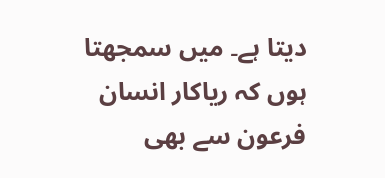دیتا ہے۔ میں سمجھتا ہوں کہ ریاکار انسان فرعون سے بھی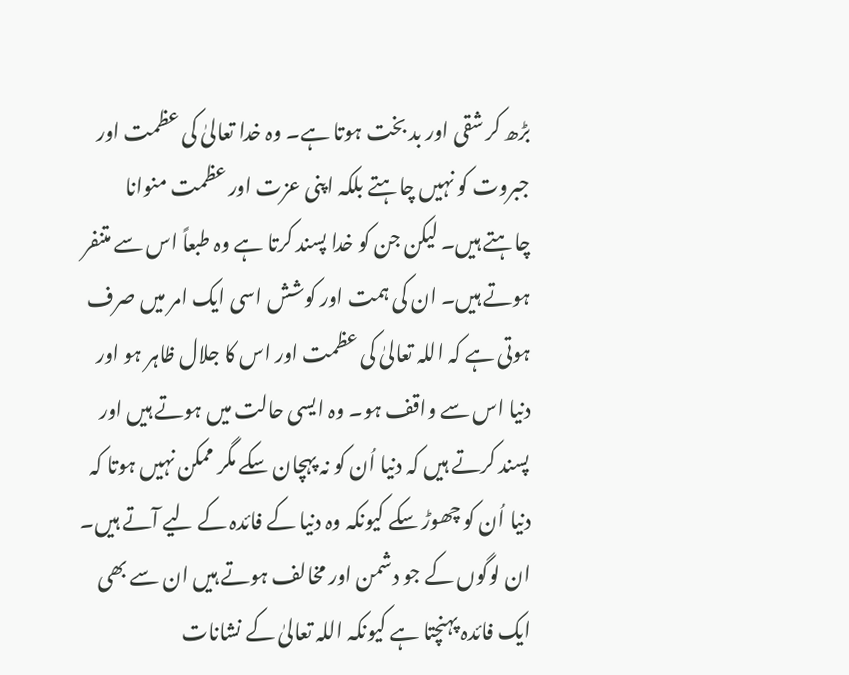بڑھ کر شقی اور بد بخت ہوتا ہے۔ وہ خدا تعالیٰ کی عظمت اور جبروت کو نہیں چاہتے بلکہ اپنی عزت اور عظمت منوانا چاہتے ہیں۔ لیکن جن کو خدا پسند کرتا ہے وہ طبعاً اس سے متنفر ہوتے ہیں۔ ان کی ہمت اور کوشش اسی ایک امر میں صرف ہوتی ہے کہ اللہ تعالیٰ کی عظمت اور اس کا جلال ظاہر ہو اور دنیا اس سے واقف ہو۔ وہ ایسی حالت میں ہوتے ہیں اور پسند کرتے ہیں کہ دنیا اُن کو نہ پہچان سکے مگر ممکن نہیں ہوتا کہ دنیا اُن کو چھوڑ سکے کیونکہ وہ دنیا کے فائدہ کے لیے آتے ہیں۔ ان لوگوں کے جو دشمن اور مخالف ہوتے ہیں ان سے بھی ایک فائدہ پہنچتا ہے کیونکہ اللہ تعالیٰ کے نشانات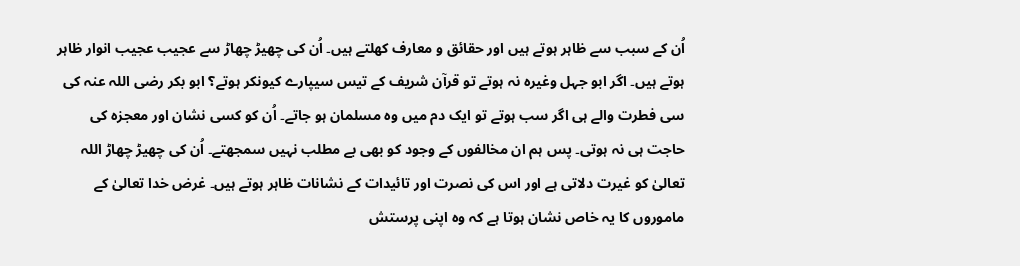اُن کے سبب سے ظاہر ہوتے ہیں اور حقائق و معارف کھلتے ہیں۔ اُن کی چھیڑ چھاڑ سے عجیب عجیب انوار ظاہر ہوتے ہیں۔ اگر ابو جہل وغیرہ نہ ہوتے تو قرآن شریف کے تیس سیپارے کیونکر ہوتے؟ ابو بکر رضی اللہ عنہ کی سی فطرت والے ہی اگر سب ہوتے تو ایک دم میں وہ مسلمان ہو جاتے۔ اُن کو کسی نشان اور معجزہ کی حاجت ہی نہ ہوتی۔ پس ہم ان مخالفوں کے وجود کو بھی بے مطلب نہیں سمجھتے۔ اُن کی چھیڑ چھاڑ اللہ تعالیٰ کو غیرت دلاتی ہے اور اس کی نصرت اور تائیدات کے نشانات ظاہر ہوتے ہیں۔ غرض خدا تعالیٰ کے ماموروں کا یہ خاص نشان ہوتا ہے کہ وہ اپنی پرستش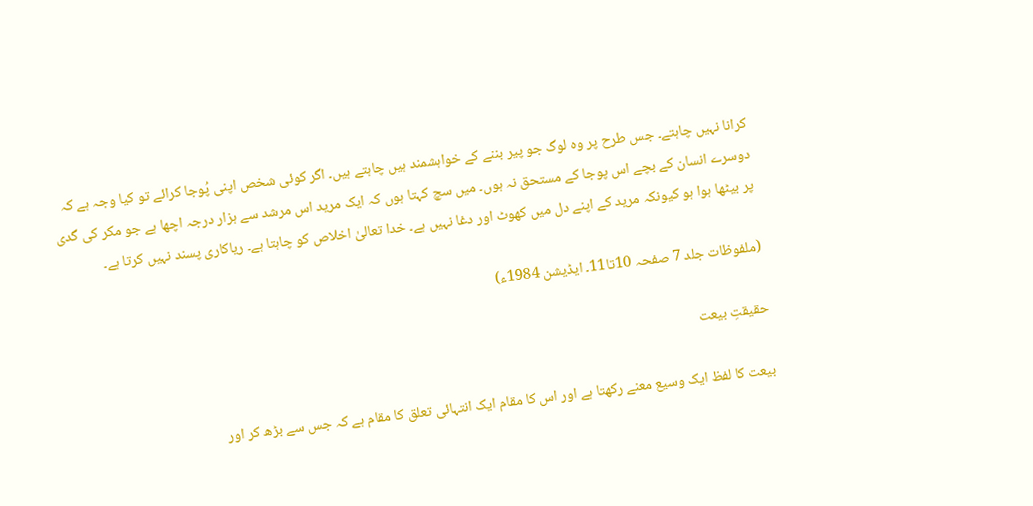کرانا نہیں چاہتے۔ جس طرح پر وہ لوگ جو پیر بننے کے خواہشمند ہیں چاہتے ہیں۔ اگر کوئی شخص اپنی پُوجا کرائے تو کیا وجہ ہے کہ دوسرے انسان کے بچے اس پوجا کے مستحق نہ ہوں۔ میں سچ کہتا ہوں کہ ایک مرید اس مرشد سے ہزار درجہ اچھا ہے جو مکر کی گدی پر بیٹھا ہوا ہو کیونکہ مرید کے اپنے دل میں کھوٹ اور دغا نہیں ہے۔ خدا تعالیٰ اخلاص کو چاہتا ہے۔ ریاکاری پسند نہیں کرتا ہے۔

(ملفوظات جلد 7 صفحہ 10تا11۔ ایڈیشن 1984ء)

حقیقتِ بیعت

بیعت کا لفظ ایک وسیع معنے رکھتا ہے اور اس کا مقام ایک انتہائی تعلق کا مقام ہے کہ جس سے بڑھ کر اور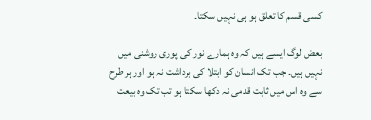کسی قسم کا تعلق ہو ہی نہیں سکتا۔

بعض لوگ ایسے ہیں کہ وہ ہمارے نور کی پوری روشنی میں نہیں ہیں۔ جب تک انسان کو ابتلا کی برداشت نہ ہو اور ہر طرح سے وہ اس میں ثابت قدمی نہ دکھا سکتا ہو تب تک وہ بیعت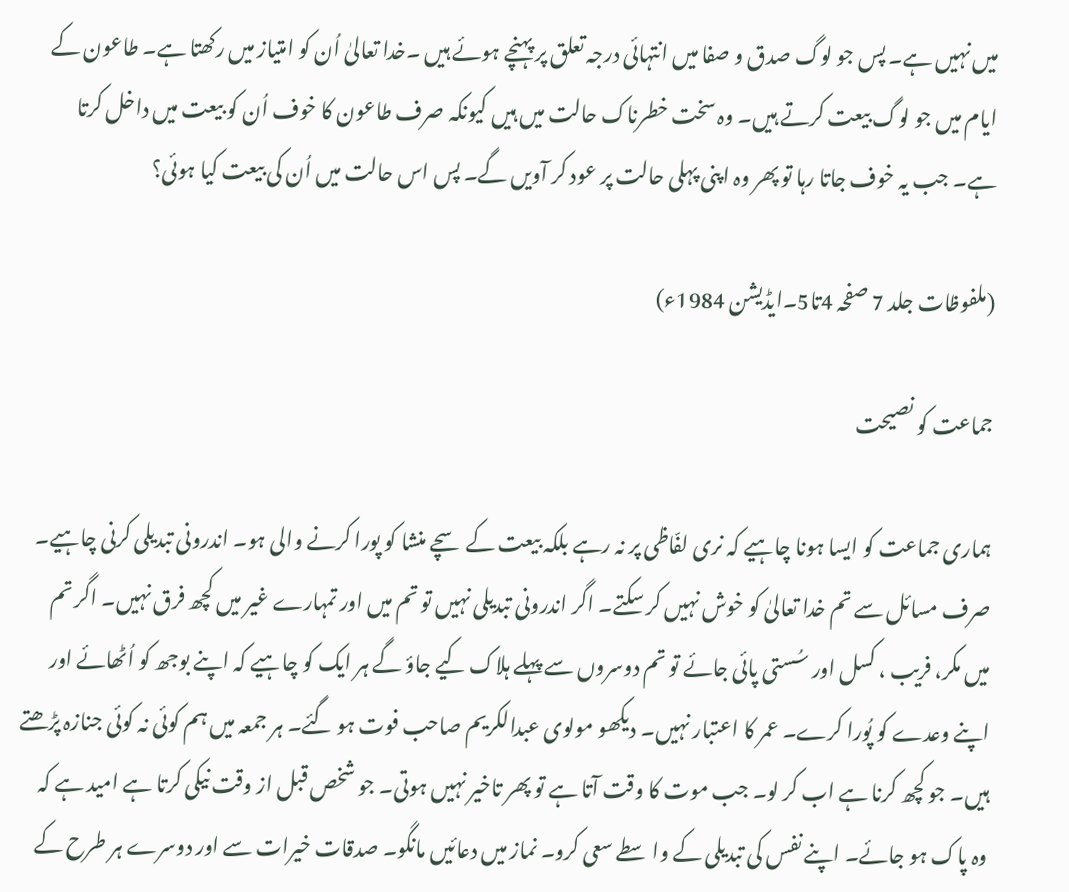میں نہیں ہے۔ پس جو لوگ صدق و صفا میں انتہائی درجہ تعلق پر پہنچے ہوئے ہیں ۔خدا تعالیٰ اُن کو امتیاز میں رکھتا ہے۔ طاعون کے ایام میں جو لوگ بیعت کرتے ہیں۔ وہ سخت خطرناک حالت میں ہیں کیونکہ صرف طاعون کا خوف اُن کو بیعت میں داخل کرتا ہے۔ جب یہ خوف جاتا رہا تو پھر وہ اپنی پہلی حالت پر عود کر آویں گے۔ پس اس حالت میں اُن کی بیعت کیا ہوئی؟

(ملفوظات جلد 7 صفحہ 4تا5۔ایڈیشن 1984ء)

جماعت کو نصیحت

ہماری جماعت کو ایسا ہونا چاہیے کہ نری لفّاظی پر نہ رہے بلکہ بیعت کے سچے منشا کو پورا کرنے والی ہو۔ اندرونی تبدیلی کرنی چاہیے۔ صرف مسائل سے تم خدا تعالیٰ کو خوش نہیں کر سکتے۔ اگر اندرونی تبدیلی نہیں تو تم میں اور تمہارے غیر میں کچھ فرق نہیں۔ اگر تم میں مکر، فریب ، کسل اور سُستی پائی جائے تو تم دوسروں سے پہلے ہلاک کیے جاؤ گے ہر ایک کو چاہیے کہ اپنے بوجھ کو اُٹھائے اور اپنے وعدے کو پُورا کرے۔ عمر کا اعتبار نہیں۔ دیکھو مولوی عبدالکریم صاحب فوت ہو گئے۔ ہر جمعہ میں ہم کوئی نہ کوئی جنازہ پڑھتے ہیں۔ جو کچھ کرنا ہے اب کر لو۔ جب موت کا وقت آتا ہے تو پھر تاخیر نہیں ہوتی۔ جو شخص قبل از وقت نیکی کرتا ہے امید ہے کہ وہ پاک ہو جائے۔ اپنے نفس کی تبدیلی کے واسطے سعی کرو۔ نماز میں دعائیں مانگو۔ صدقات خیرات سے اور دوسرے ہر طرح کے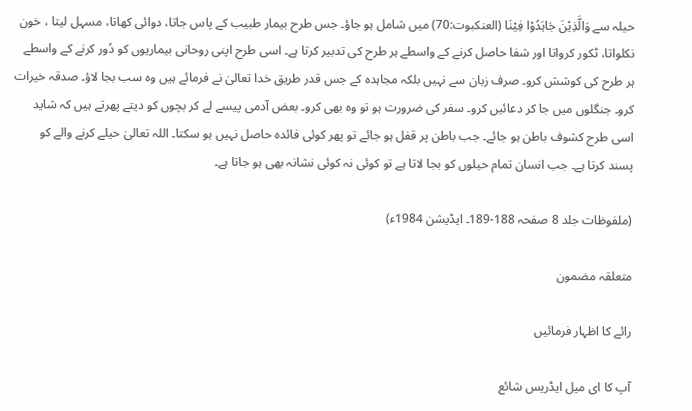حیلہ سے وَالَّذِیْنَ جَاہَدُوْا فِیْنَا (العنکبوت:70) میں شامل ہو جاؤ۔ جس طرح بیمار طبیب کے پاس جاتا، دوائی کھاتا، مسہل لیتا ، خون نکلواتا، ٹکور کرواتا اور شفا حاصل کرنے کے واسطے ہر طرح کی تدبیر کرتا ہے۔ اسی طرح اپنی روحانی بیماریوں کو دُور کرنے کے واسطے ہر طرح کی کوشش کرو۔ صرف زبان سے نہیں بلکہ مجاہدہ کے جس قدر طریق خدا تعالیٰ نے فرمائے ہیں وہ سب بجا لاؤ۔ صدقہ خیرات کرو۔ جنگلوں میں جا کر دعائیں کرو۔ سفر کی ضرورت ہو تو وہ بھی کرو۔ بعض آدمی پیسے لے کر بچوں کو دیتے پھرتے ہیں کہ شاید اسی طرح کشوف باطن ہو جائے۔ جب باطن پر قفل ہو جائے تو پھر کوئی فائدہ حاصل نہیں ہو سکتا۔ اللہ تعالیٰ حیلے کرنے والے کو پسند کرتا ہے۔ جب انسان تمام حیلوں کو بجا لاتا ہے تو کوئی نہ کوئی نشانہ بھی ہو جاتا ہے۔

(ملفوظات جلد 8 صفحہ 188-189۔ ایڈیشن 1984ء)

متعلقہ مضمون

رائے کا اظہار فرمائیں

آپ کا ای میل ایڈریس شائع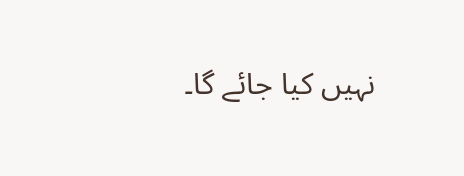نہیں کیا جائے گا۔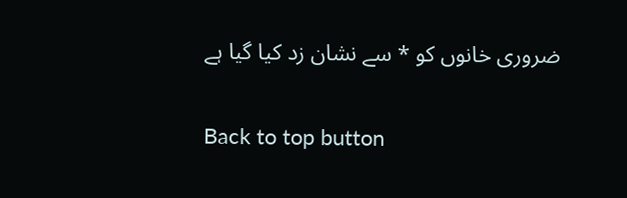ضروری خانوں کو * سے نشان زد کیا گیا ہے

Back to top button